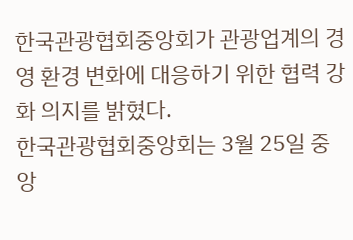한국관광협회중앙회가 관광업계의 경영 환경 변화에 대응하기 위한 협력 강화 의지를 밝혔다.
한국관광협회중앙회는 3월 25일 중앙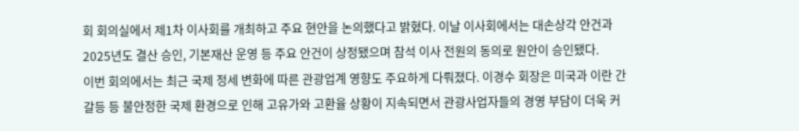회 회의실에서 제1차 이사회를 개최하고 주요 현안을 논의했다고 밝혔다. 이날 이사회에서는 대손상각 안건과 2025년도 결산 승인, 기본재산 운영 등 주요 안건이 상정됐으며 참석 이사 전원의 동의로 원안이 승인됐다.
이번 회의에서는 최근 국제 정세 변화에 따른 관광업계 영향도 주요하게 다뤄졌다. 이경수 회장은 미국과 이란 간 갈등 등 불안정한 국제 환경으로 인해 고유가와 고환율 상황이 지속되면서 관광사업자들의 경영 부담이 더욱 커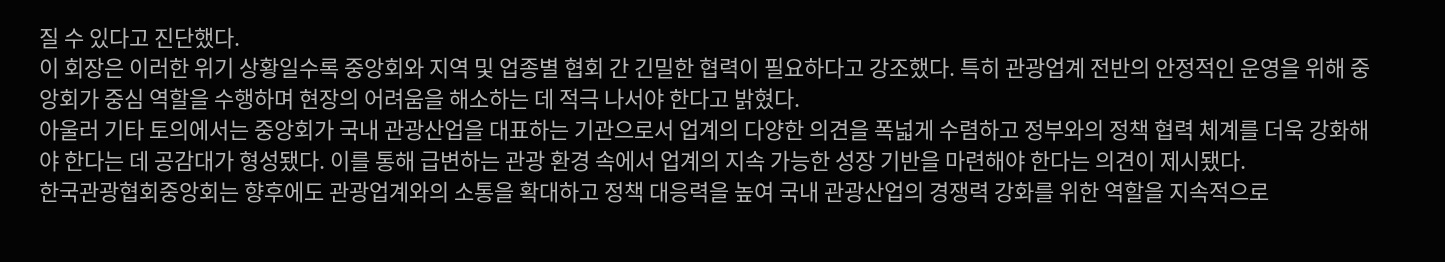질 수 있다고 진단했다.
이 회장은 이러한 위기 상황일수록 중앙회와 지역 및 업종별 협회 간 긴밀한 협력이 필요하다고 강조했다. 특히 관광업계 전반의 안정적인 운영을 위해 중앙회가 중심 역할을 수행하며 현장의 어려움을 해소하는 데 적극 나서야 한다고 밝혔다.
아울러 기타 토의에서는 중앙회가 국내 관광산업을 대표하는 기관으로서 업계의 다양한 의견을 폭넓게 수렴하고 정부와의 정책 협력 체계를 더욱 강화해야 한다는 데 공감대가 형성됐다. 이를 통해 급변하는 관광 환경 속에서 업계의 지속 가능한 성장 기반을 마련해야 한다는 의견이 제시됐다.
한국관광협회중앙회는 향후에도 관광업계와의 소통을 확대하고 정책 대응력을 높여 국내 관광산업의 경쟁력 강화를 위한 역할을 지속적으로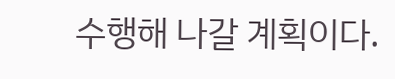수행해 나갈 계획이다.